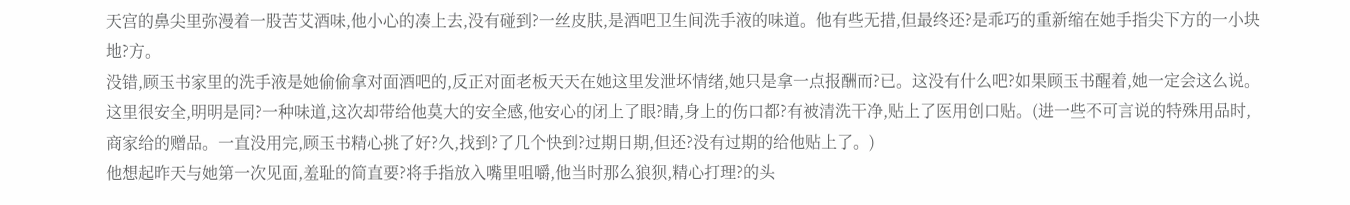天宫的鼻尖里弥漫着一股苦艾酒味,他小心的凑上去,没有碰到?一丝皮肤,是酒吧卫生间洗手液的味道。他有些无措,但最终还?是乖巧的重新缩在她手指尖下方的一小块地?方。
没错,顾玉书家里的洗手液是她偷偷拿对面酒吧的,反正对面老板天天在她这里发泄坏情绪,她只是拿一点报酬而?已。这没有什么吧?如果顾玉书醒着,她一定会这么说。
这里很安全,明明是同?一种味道,这次却带给他莫大的安全感,他安心的闭上了眼?睛,身上的伤口都?有被清洗干净,贴上了医用创口贴。(进一些不可言说的特殊用品时,商家给的赠品。一直没用完,顾玉书精心挑了好?久,找到?了几个快到?过期日期,但还?没有过期的给他贴上了。)
他想起昨天与她第一次见面,羞耻的简直要?将手指放入嘴里咀嚼,他当时那么狼狈,精心打理?的头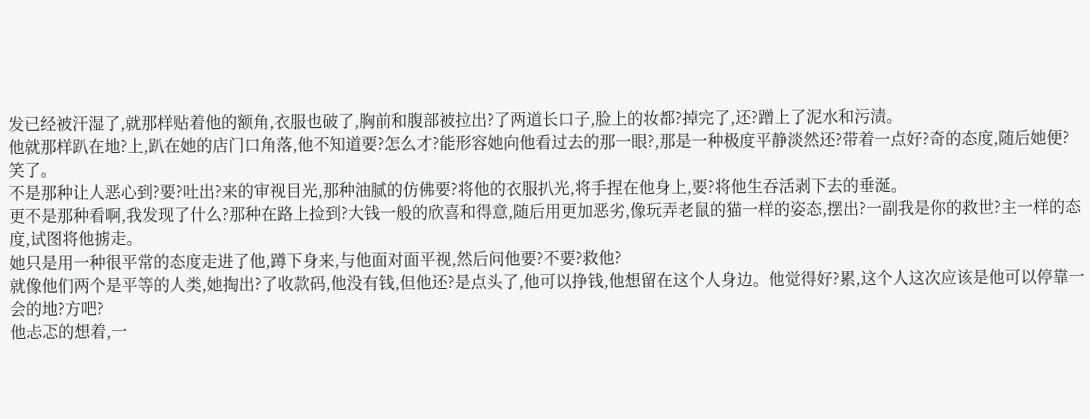发已经被汗湿了,就那样贴着他的额角,衣服也破了,胸前和腹部被拉出?了两道长口子,脸上的妆都?掉完了,还?蹭上了泥水和污渍。
他就那样趴在地?上,趴在她的店门口角落,他不知道要?怎么才?能形容她向他看过去的那一眼?,那是一种极度平静淡然还?带着一点好?奇的态度,随后她便?笑了。
不是那种让人恶心到?要?吐出?来的审视目光,那种油腻的仿佛要?将他的衣服扒光,将手捏在他身上,要?将他生吞活剥下去的垂涎。
更不是那种看啊,我发现了什么?那种在路上捡到?大钱一般的欣喜和得意,随后用更加恶劣,像玩弄老鼠的猫一样的姿态,摆出?一副我是你的救世?主一样的态度,试图将他掳走。
她只是用一种很平常的态度走进了他,蹲下身来,与他面对面平视,然后问他要?不要?救他?
就像他们两个是平等的人类,她掏出?了收款码,他没有钱,但他还?是点头了,他可以挣钱,他想留在这个人身边。他觉得好?累,这个人这次应该是他可以停靠一会的地?方吧?
他忐忑的想着,一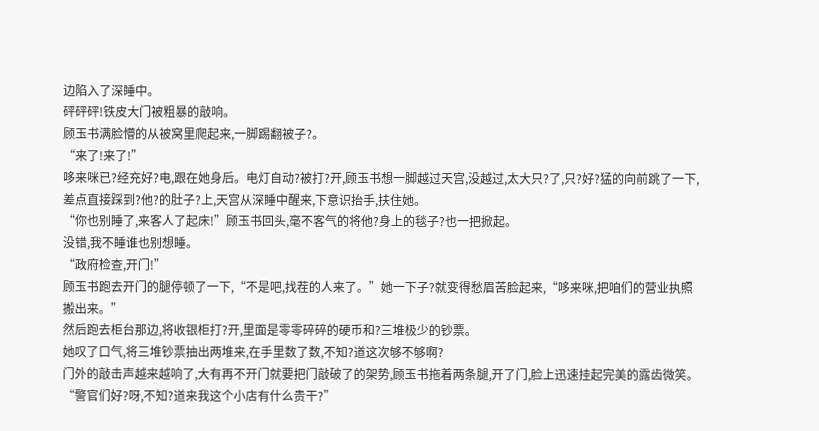边陷入了深睡中。
砰砰砰!铁皮大门被粗暴的敲响。
顾玉书满脸懵的从被窝里爬起来,一脚踢翻被子?。
“来了!来了!”
哆来咪已?经充好?电,跟在她身后。电灯自动?被打?开,顾玉书想一脚越过天宫,没越过,太大只?了,只?好?猛的向前跳了一下,差点直接踩到?他?的肚子?上,天宫从深睡中醒来,下意识抬手,扶住她。
“你也别睡了,来客人了起床!”顾玉书回头,毫不客气的将他?身上的毯子?也一把掀起。
没错,我不睡谁也别想睡。
“政府检查,开门!”
顾玉书跑去开门的腿停顿了一下,“不是吧,找茬的人来了。”她一下子?就变得愁眉苦脸起来,“哆来咪,把咱们的营业执照搬出来。”
然后跑去柜台那边,将收银柜打?开,里面是零零碎碎的硬币和?三堆极少的钞票。
她叹了口气,将三堆钞票抽出两堆来,在手里数了数,不知?道这次够不够啊?
门外的敲击声越来越响了,大有再不开门就要把门敲破了的架势,顾玉书拖着两条腿,开了门,脸上迅速挂起完美的露齿微笑。
“警官们好?呀,不知?道来我这个小店有什么贵干?”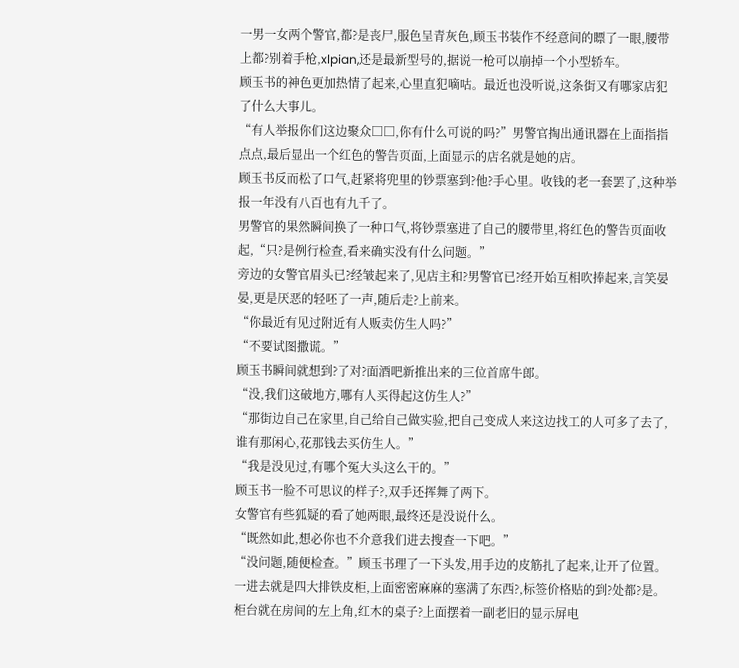一男一女两个警官,都?是丧尸,服色呈青灰色,顾玉书装作不经意间的瞟了一眼,腰带上都?别着手枪,xlpian,还是最新型号的,据说一枪可以崩掉一个小型轿车。
顾玉书的神色更加热情了起来,心里直犯嘀咕。最近也没听说,这条街又有哪家店犯了什么大事儿。
“有人举报你们这边聚众□□,你有什么可说的吗?”男警官掏出通讯器在上面指指点点,最后显出一个红色的警告页面,上面显示的店名就是她的店。
顾玉书反而松了口气,赶紧将兜里的钞票塞到?他?手心里。收钱的老一套罢了,这种举报一年没有八百也有九千了。
男警官的果然瞬间换了一种口气,将钞票塞进了自己的腰带里,将红色的警告页面收起,“只?是例行检查,看来确实没有什么问题。”
旁边的女警官眉头已?经皱起来了,见店主和?男警官已?经开始互相吹捧起来,言笑晏晏,更是厌恶的轻呸了一声,随后走?上前来。
“你最近有见过附近有人贩卖仿生人吗?”
“不要试图撒谎。”
顾玉书瞬间就想到?了对?面酒吧新推出来的三位首席牛郎。
“没,我们这破地方,哪有人买得起这仿生人?”
“那街边自己在家里,自己给自己做实验,把自己变成人来这边找工的人可多了去了,谁有那闲心,花那钱去买仿生人。”
“我是没见过,有哪个冤大头这么干的。”
顾玉书一脸不可思议的样子?,双手还挥舞了两下。
女警官有些狐疑的看了她两眼,最终还是没说什么。
“既然如此,想必你也不介意我们进去搜查一下吧。”
“没问题,随便检查。”顾玉书理了一下头发,用手边的皮筋扎了起来,让开了位置。
一进去就是四大排铁皮柜,上面密密麻麻的塞满了东西?,标签价格贴的到?处都?是。柜台就在房间的左上角,红木的桌子?上面摆着一副老旧的显示屏电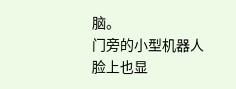脑。
门旁的小型机器人脸上也显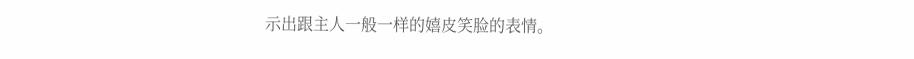示出跟主人一般一样的嬉皮笑脸的表情。